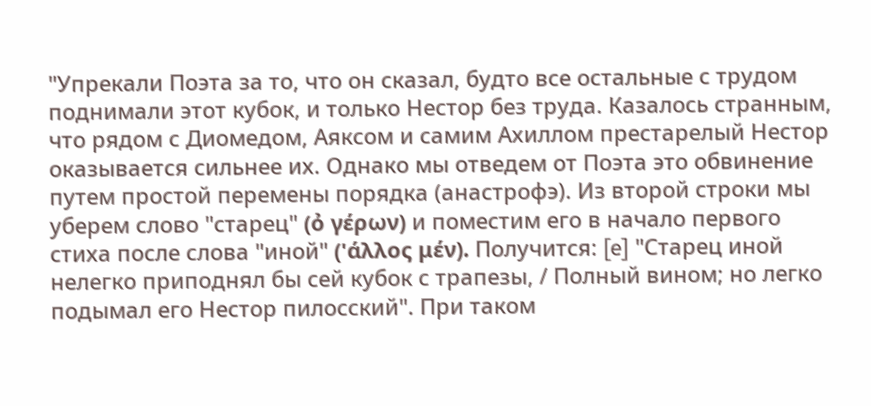"Упрекали Поэта за то, что он сказал, будто все остальные с трудом поднимали этот кубок, и только Нестор без труда. Казалось странным, что рядом с Диомедом, Аяксом и самим Ахиллом престарелый Нестор оказывается сильнее их. Однако мы отведем от Поэта это обвинение путем простой перемены порядка (анастрофэ). Из второй строки мы уберем слово "старец" (ο̉ γέρων) и поместим его в начало первого стиха после слова "иной" ('άλλος μέν). Получится: [e] "Старец иной нелегко приподнял бы сей кубок с трапезы, / Полный вином; но легко подымал его Нестор пилосский". При таком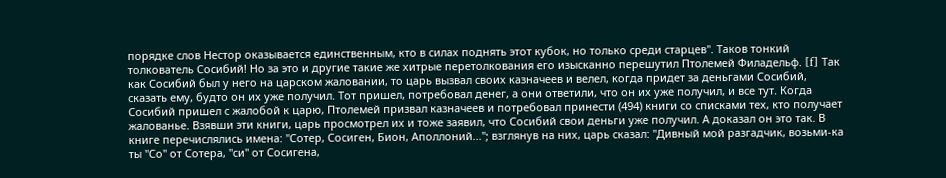порядке слов Нестор оказывается единственным, кто в силах поднять этот кубок, но только среди старцев". Таков тонкий толкователь Сосибий! Но за это и другие такие же хитрые перетолкования его изысканно перешутил Птолемей Филадельф. [f] Так как Сосибий был у него на царском жаловании, то царь вызвал своих казначеев и велел, когда придет за деньгами Сосибий, сказать ему, будто он их уже получил. Тот пришел, потребовал денег, а они ответили, что он их уже получил, и все тут. Когда Сосибий пришел с жалобой к царю, Птолемей призвал казначеев и потребовал принести (494) книги со списками тех, кто получает жалованье. Взявши эти книги, царь просмотрел их и тоже заявил, что Сосибий свои деньги уже получил. А доказал он это так. В книге перечислялись имена: "Сотер, Сосиген, Бион, Аполлоний..."; взглянув на них, царь сказал: "Дивный мой разгадчик, возьми-ка ты "Со" от Сотера, "си" от Сосигена,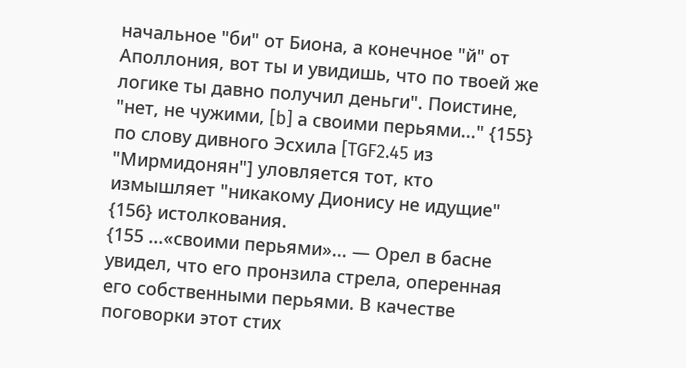начальное "би" от Биона, а конечное "й" от Аполлония, вот ты и увидишь, что по твоей же логике ты давно получил деньги". Поистине, "нет, не чужими, [b] а своими перьями..." {155} по слову дивного Эсхила [TGF2.45 из "Мирмидонян"] уловляется тот, кто измышляет "никакому Дионису не идущие" {156} истолкования.
{155 ...«своими перьями»... — Орел в басне увидел, что его пронзила стрела, оперенная его собственными перьями. В качестве поговорки этот стих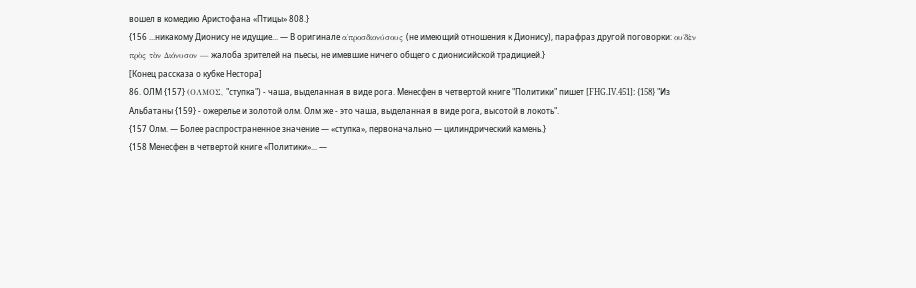вошел в комедию Аристофана «Птицы» 808.}
{156 ...никакому Дионису не идущие... — В оригинале α̉προσδιονύσους (не имеющий отношения к Дионису), парафраз другой поговорки: ου̉δὲν πρὸς τὸν Διόνυσον — жалоба зрителей на пьесы, не имевшие ничего общего с дионисийской традицией.}
[Конец рассказа о кубке Нестора]
86. ОЛМ {157} (ΟΛΜΟΣ, "ступка") - чаша, выделанная в виде рога. Менесфен в четвертой книге "Политики" пишет [FHG.IV.451]: {158} "Из Альбатаны {159} - ожерелье и золотой олм. Олм же - это чаша, выделанная в виде рога, высотой в локоть".
{157 Олм. — Более распространенное значение — «ступка», первоначально — цилиндрический камень.}
{158 Менесфен в четвертой книге «Политики»... —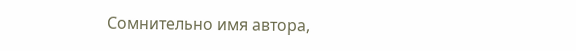Сомнительно имя автора,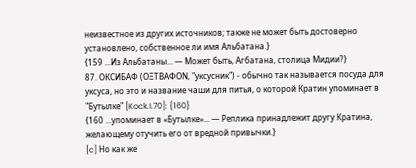неизвестное из других источников; также не может быть достоверно установлено, собственное ли имя Альбатана.}
{159 ...Из Альбатаны... — Может быть, Агбатана, столица Мидии?}
87. ОКСИБАФ (ΟΞΤΒΑΦΟΝ, "уксусник") - обычно так называется посуда для уксуса, но это и название чаши для питья, о которой Кратин упоминает в "Бутылке" [Kock.I.70]: {160}
{160 ...упоминает в «Бутылке»... — Реплика принадлежит другу Кратина, желающему отучить его от вредной привычки.}
[c] Но как же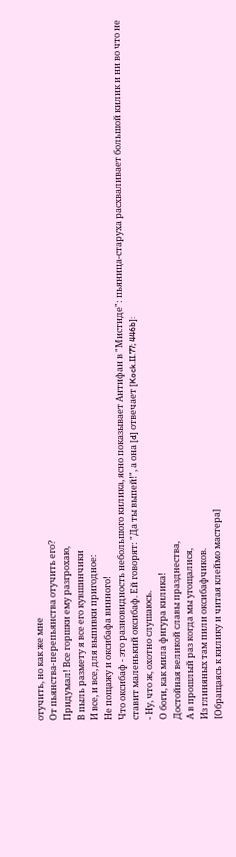отучить, но как же мне
От пьянства-перепьянства отучить его?
Придумал! Все горшки ему разгрохаю,
В пыль размету я все его кувшинчики
И все, и все, для выпивки пригодное:
Не пощажу и оксибафа винного!
Что оксибаф - это разновидность небольшого килика, ясно показывает Антифан в "Мистиде": пьяница-старуха расхваливает большой килик и ни во что не ставит маленький оксибаф. Ей говорят: "Да ты выпей!", а она [d] отвечает [Kock.II.77; 446b]:
- Ну, что ж, охотно слушаюсь.
О боги, как мила фигура килика!
Достойная великой славы празднества,
А в прошлый раз когда мы угощалися,
Из глиняных там пили оксибафчиков.
[Обращаясь к килику и читая клеймо мастера]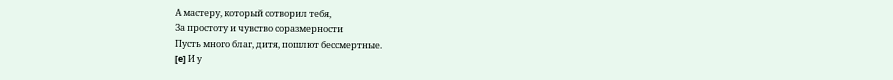А мастеру, который сотворил тебя,
За простоту и чувство соразмерности
Пусть много благ, дитя, пошлют бессмертные.
[e] И у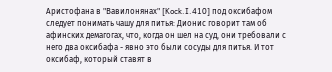Аристофана в "Вавилонянах" [Kock.I.410] под оксибафом следует понимать чашу для питья: Дионис говорит там об афинских демагогах, что, когда он шел на суд, они требовали с него два оксибафа - явно это были сосуды для питья. И тот оксибаф, который ставят в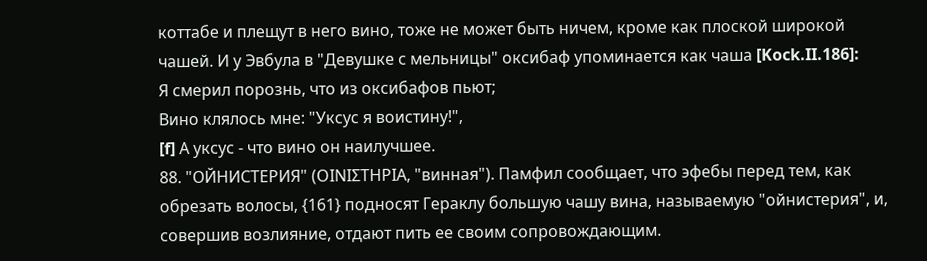коттабе и плещут в него вино, тоже не может быть ничем, кроме как плоской широкой чашей. И у Эвбула в "Девушке с мельницы" оксибаф упоминается как чаша [Kock.II.186]:
Я смерил порознь, что из оксибафов пьют;
Вино клялось мне: "Уксус я воистину!",
[f] А уксус - что вино он наилучшее.
88. "ОЙНИСТЕРИЯ" (ΟΙΝΙΣΤΗΡΙΑ, "винная"). Памфил сообщает, что эфебы перед тем, как обрезать волосы, {161} подносят Гераклу большую чашу вина, называемую "ойнистерия", и, совершив возлияние, отдают пить ее своим сопровождающим.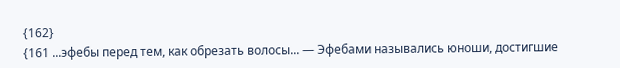{162}
{161 ...эфебы перед тем, как обрезать волосы... — Эфебами назывались юноши, достигшие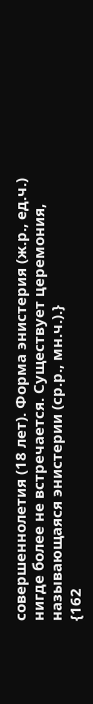совершеннолетия (18 лет). Форма энистерия (ж.р., ед.ч.) нигде более не встречается. Существует церемония, называющаяся энистерии (ср.р., мн.ч.).}
{162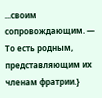...своим сопровождающим. — То есть родным, представляющим их членам фратрии.}